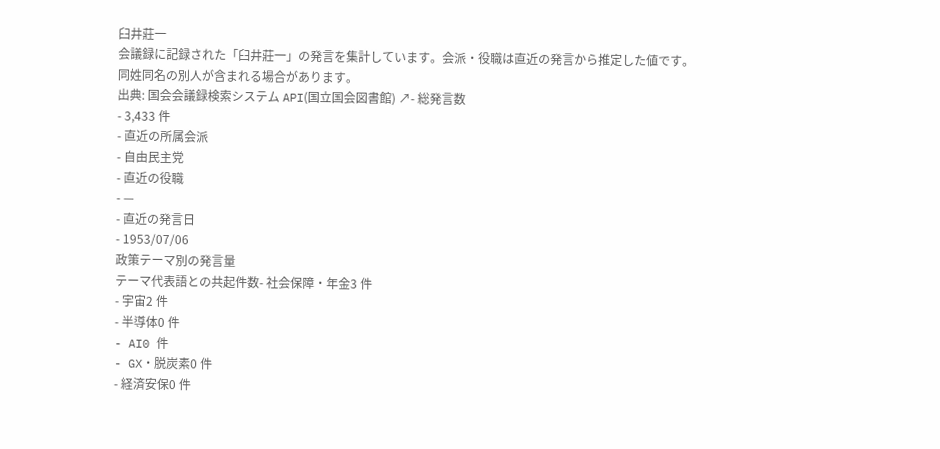臼井莊一
会議録に記録された「臼井莊一」の発言を集計しています。会派・役職は直近の発言から推定した値です。同姓同名の別人が含まれる場合があります。
出典: 国会会議録検索システム API(国立国会図書館) ↗- 総発言数
- 3,433 件
- 直近の所属会派
- 自由民主党
- 直近の役職
- —
- 直近の発言日
- 1953/07/06
政策テーマ別の発言量
テーマ代表語との共起件数- 社会保障・年金3 件
- 宇宙2 件
- 半導体0 件
- AI0 件
- GX・脱炭素0 件
- 経済安保0 件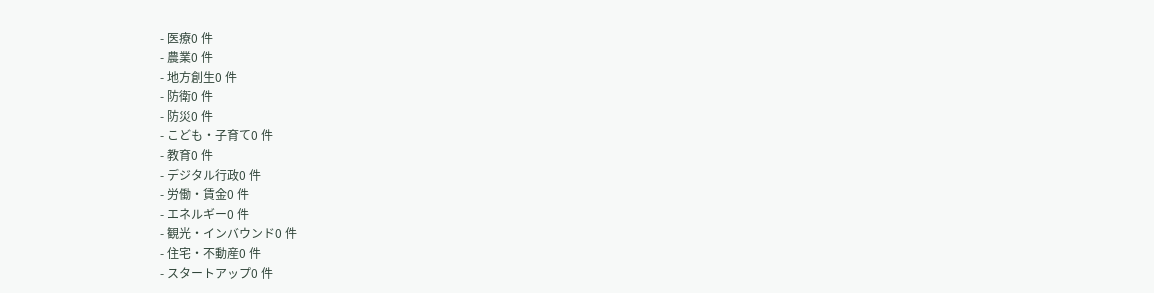- 医療0 件
- 農業0 件
- 地方創生0 件
- 防衛0 件
- 防災0 件
- こども・子育て0 件
- 教育0 件
- デジタル行政0 件
- 労働・賃金0 件
- エネルギー0 件
- 観光・インバウンド0 件
- 住宅・不動産0 件
- スタートアップ0 件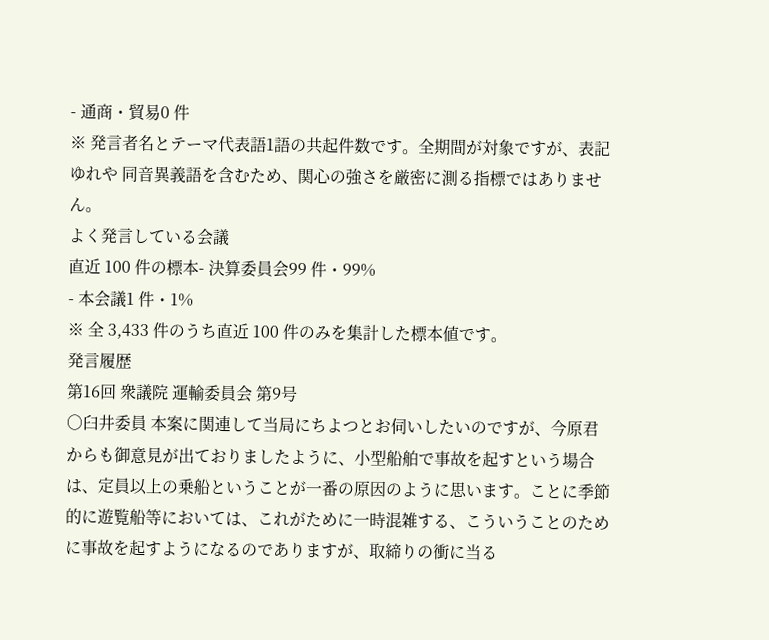- 通商・貿易0 件
※ 発言者名とテーマ代表語1語の共起件数です。全期間が対象ですが、表記ゆれや 同音異義語を含むため、関心の強さを厳密に測る指標ではありません。
よく発言している会議
直近 100 件の標本- 決算委員会99 件・99%
- 本会議1 件・1%
※ 全 3,433 件のうち直近 100 件のみを集計した標本値です。
発言履歴
第16回 衆議院 運輸委員会 第9号
○臼井委員 本案に関連して当局にちよつとお伺いしたいのですが、今原君からも御意見が出ておりましたように、小型船舶で事故を起すという場合は、定員以上の乗船ということが一番の原因のように思います。ことに季節的に遊覧船等においては、これがために一時混雑する、こういうことのために事故を起すようになるのでありますが、取締りの衝に当る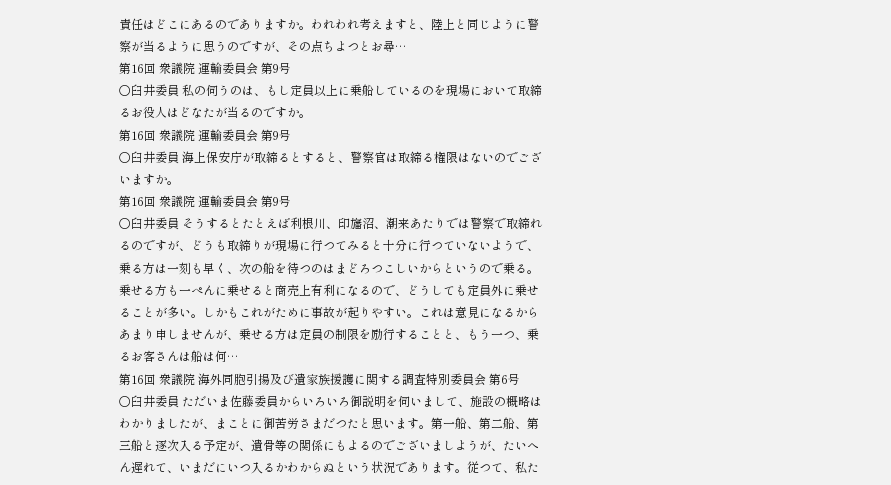責任はどこにあるのでありますか。われわれ考えますと、陸上と同じように警察が当るように思うのですが、その点ちよつとお尋…
第16回 衆議院 運輸委員会 第9号
○臼井委員 私の伺うのは、もし定員以上に乗船しているのを現場において取締るお役人はどなたが当るのですか。
第16回 衆議院 運輸委員会 第9号
○臼井委員 海上保安庁が取締るとすると、警察官は取締る権限はないのでございますか。
第16回 衆議院 運輸委員会 第9号
○臼井委員 そうするとたとえば利根川、印旛沼、潮来あたりでは警察で取締れるのですが、どうも取締りが現場に行つてみると十分に行つていないようで、乗る方は一刻も早く、次の船を待つのはまどろつこしいからというので乗る。乗せる方も一ぺんに乗せると商売上有利になるので、どうしても定員外に乗せることが多い。しかもこれがために事故が起りやすい。これは意見になるからあまり申しませんが、乗せる方は定員の制限を励行することと、もう一つ、乗るお客さんは船は何…
第16回 衆議院 海外同胞引揚及び遺家族援護に関する調査特別委員会 第6号
○臼井委員 ただいま佐藤委員からいろいろ御説明を伺いまして、施設の概略はわかりましたが、まことに御苦労さまだつたと思います。第一船、第二船、第三船と逐次入る予定が、遺骨等の関係にもよるのでございましようが、たいへん遅れて、いまだにいつ入るかわからぬという状況であります。従つて、私た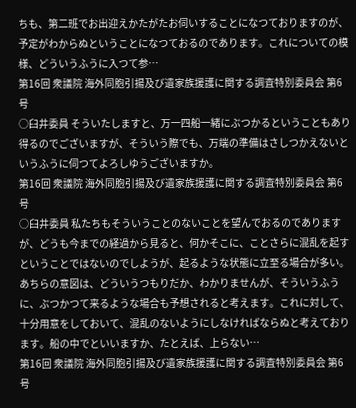ちも、第二班でお出迎えかたがたお伺いすることになつておりますのが、予定がわからぬということになつておるのであります。これについての模様、どういうふうに入つて参…
第16回 衆議院 海外同胞引揚及び遺家族援護に関する調査特別委員会 第6号
○臼井委員 そういたしますと、万一四船一緒にぶつかるということもあり得るのでございますが、そういう際でも、万端の準備はさしつかえないというふうに伺つてよろしゆうございますか。
第16回 衆議院 海外同胞引揚及び遺家族援護に関する調査特別委員会 第6号
○臼井委員 私たちもそういうことのないことを望んでおるのでありますが、どうも今までの経過から見ると、何かそこに、ことさらに混乱を起すということではないのでしようが、起るような状態に立至る場合が多い。あちらの意図は、どういうつもりだか、わかりませんが、そういうふうに、ぶつかつて来るような場合も予想されると考えます。これに対して、十分用意をしておいて、混乱のないようにしなければならぬと考えております。船の中でといいますか、たとえば、上らない…
第16回 衆議院 海外同胞引揚及び遺家族援護に関する調査特別委員会 第6号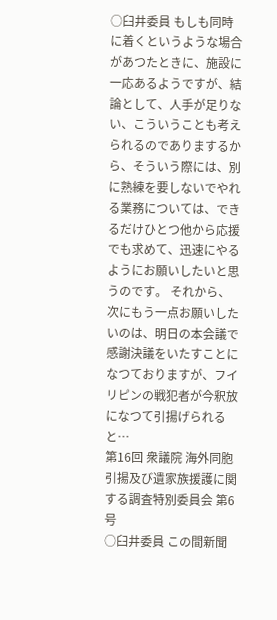○臼井委員 もしも同時に着くというような場合があつたときに、施設に一応あるようですが、結論として、人手が足りない、こういうことも考えられるのでありまするから、そういう際には、別に熟練を要しないでやれる業務については、できるだけひとつ他から応援でも求めて、迅速にやるようにお願いしたいと思うのです。 それから、次にもう一点お願いしたいのは、明日の本会議で感謝決議をいたすことになつておりますが、フイリピンの戦犯者が今釈放になつて引揚げられると…
第16回 衆議院 海外同胞引揚及び遺家族援護に関する調査特別委員会 第6号
○臼井委員 この間新聞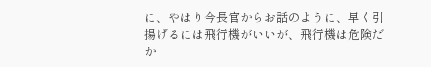に、やはり今長官からお話のように、早く引揚げるには飛行機がいいが、飛行機は危険だか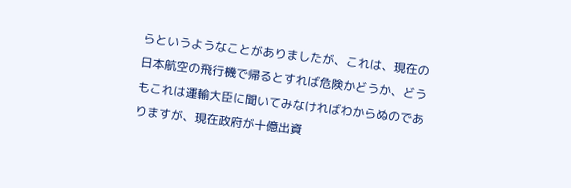らというようなことがありましたが、これは、現在の日本航空の飛行機で帰るとすれば危険かどうか、どうもこれは運輸大臣に聞いてみなければわからぬのでありますが、現在政府が十億出資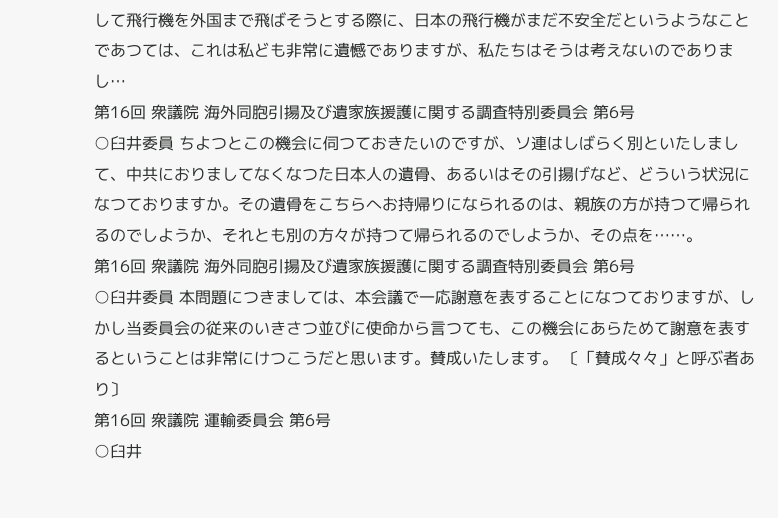して飛行機を外国まで飛ばそうとする際に、日本の飛行機がまだ不安全だというようなことであつては、これは私ども非常に遺憾でありますが、私たちはそうは考えないのでありまし…
第16回 衆議院 海外同胞引揚及び遺家族援護に関する調査特別委員会 第6号
○臼井委員 ちよつとこの機会に伺つておきたいのですが、ソ連はしばらく別といたしまして、中共におりましてなくなつた日本人の遺骨、あるいはその引揚げなど、どういう状況になつておりますか。その遺骨をこちらへお持帰りになられるのは、親族の方が持つて帰られるのでしようか、それとも別の方々が持つて帰られるのでしようか、その点を……。
第16回 衆議院 海外同胞引揚及び遺家族援護に関する調査特別委員会 第6号
○臼井委員 本問題につきましては、本会議で一応謝意を表することになつておりますが、しかし当委員会の従来のいきさつ並びに使命から言つても、この機会にあらためて謝意を表するということは非常にけつこうだと思います。賛成いたします。 〔「賛成々々」と呼ぶ者あり〕
第16回 衆議院 運輸委員会 第6号
○臼井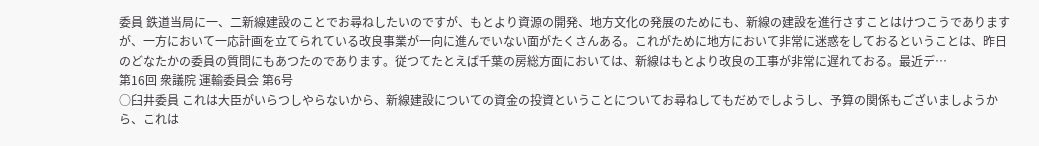委員 鉄道当局に一、二新線建設のことでお尋ねしたいのですが、もとより資源の開発、地方文化の発展のためにも、新線の建設を進行さすことはけつこうでありますが、一方において一応計画を立てられている改良事業が一向に進んでいない面がたくさんある。これがために地方において非常に迷惑をしておるということは、昨日のどなたかの委員の質問にもあつたのであります。従つてたとえば千葉の房総方面においては、新線はもとより改良の工事が非常に遅れておる。最近デ…
第16回 衆議院 運輸委員会 第6号
○臼井委員 これは大臣がいらつしやらないから、新線建設についての資金の投資ということについてお尋ねしてもだめでしようし、予算の関係もございましようから、これは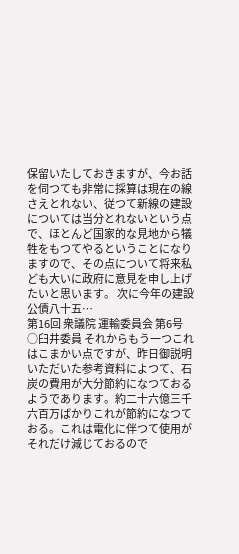保留いたしておきますが、今お話を伺つても非常に採算は現在の線さえとれない、従つて新線の建設については当分とれないという点で、ほとんど国家的な見地から犠牲をもつてやるということになりますので、その点について将来私ども大いに政府に意見を申し上げたいと思います。 次に今年の建設公債八十五…
第16回 衆議院 運輸委員会 第6号
○臼井委員 それからもう一つこれはこまかい点ですが、昨日御説明いただいた参考資料によつて、石炭の費用が大分節約になつておるようであります。約二十六億三千六百万ばかりこれが節約になつておる。これは電化に伴つて使用がそれだけ減じておるので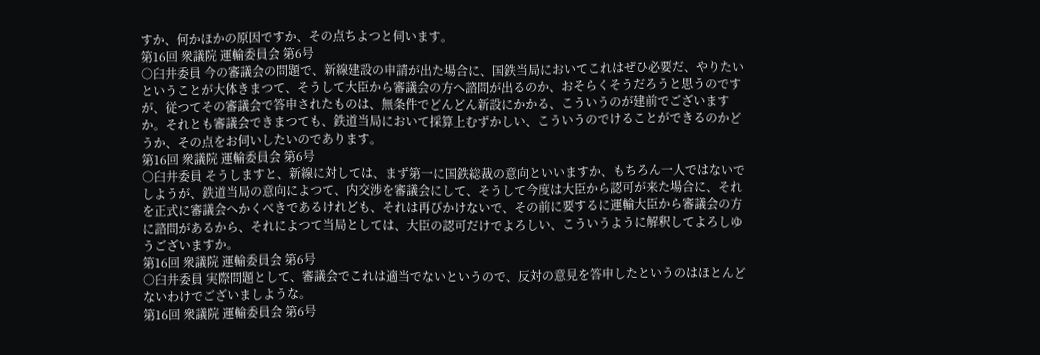すか、何かほかの原因ですか、その点ちよつと伺います。
第16回 衆議院 運輸委員会 第6号
○臼井委員 今の審議会の問題で、新線建設の申請が出た場合に、国鉄当局においてこれはぜひ必要だ、やりたいということが大体きまつて、そうして大臣から審議会の方へ諮問が出るのか、おそらくそうだろうと思うのですが、従つてその審議会で答申されたものは、無条件でどんどん新設にかかる、こういうのが建前でございますか。それとも審議会できまつても、鉄道当局において採算上むずかしい、こういうのでけることができるのかどうか、その点をお伺いしたいのであります。
第16回 衆議院 運輸委員会 第6号
○臼井委員 そうしますと、新線に対しては、まず第一に国鉄総裁の意向といいますか、もちろん一人ではないでしようが、鉄道当局の意向によつて、内交渉を審議会にして、そうして今度は大臣から認可が来た場合に、それを正式に審議会へかくべきであるけれども、それは再びかけないで、その前に要するに運輸大臣から審議会の方に諮問があるから、それによつて当局としては、大臣の認可だけでよろしい、こういうように解釈してよろしゆうございますか。
第16回 衆議院 運輸委員会 第6号
○臼井委員 実際問題として、審議会でこれは適当でないというので、反対の意見を答申したというのはほとんどないわけでございましような。
第16回 衆議院 運輸委員会 第6号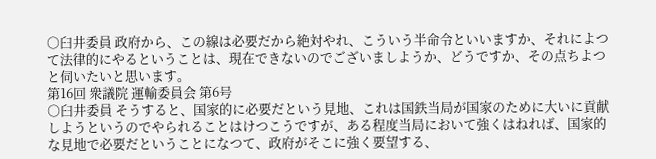○臼井委員 政府から、この線は必要だから絶対やれ、こういう半命令といいますか、それによつて法律的にやるということは、現在できないのでございましようか、どうですか、その点ちよつと伺いたいと思います。
第16回 衆議院 運輸委員会 第6号
○臼井委員 そうすると、国家的に必要だという見地、これは国鉄当局が国家のために大いに貢献しようというのでやられることはけつこうですが、ある程度当局において強くはねれば、国家的な見地で必要だということになつて、政府がそこに強く要望する、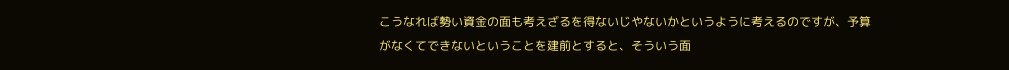こうなれば勢い資金の面も考えざるを得ないじやないかというように考えるのですが、予算がなくてできないということを建前とすると、そういう面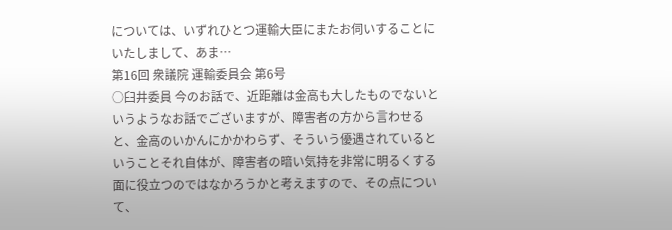については、いずれひとつ運輸大臣にまたお伺いすることにいたしまして、あま…
第16回 衆議院 運輸委員会 第6号
○臼井委員 今のお話で、近距離は金高も大したものでないというようなお話でございますが、障害者の方から言わせると、金高のいかんにかかわらず、そういう優遇されているということそれ自体が、障害者の暗い気持を非常に明るくする面に役立つのではなかろうかと考えますので、その点について、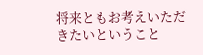将来ともお考えいただきたいということ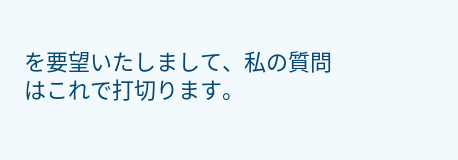を要望いたしまして、私の質問はこれで打切ります。